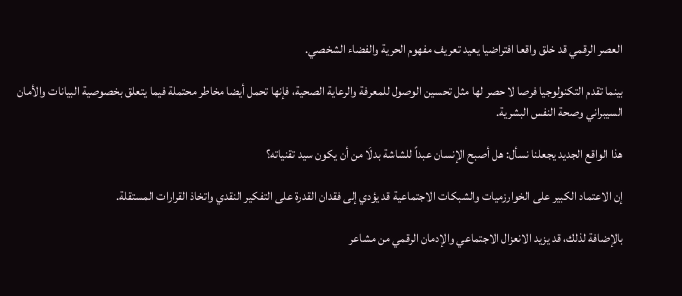العصر الرقمي قد خلق واقعا افتراضيا يعيد تعريف مفهوم الحرية والفضاء الشخصي.

بينما تقدم التكنولوجيا فرصا لا حصر لها مثل تحسين الوصول للمعرفة والرعاية الصحية، فإنها تحمل أيضا مخاطر محتملة فيما يتعلق بخصوصية البيانات والأمان السيبراني وصحة النفس البشرية.

هذا الواقع الجديد يجعلنا نسأل: هل أصبح الإنسان عبداً للشاشة بدلَا من أن يكون سيد تقنياته؟

إن الاعتماد الكبير على الخوارزميات والشبكات الاجتماعية قد يؤدي إلى فقدان القدرة على التفكير النقدي واتخاذ القرارات المستقلة.

بالإضافة لذلك، قد يزيد الانعزال الاجتماعي والإدمان الرقمي من مشاعر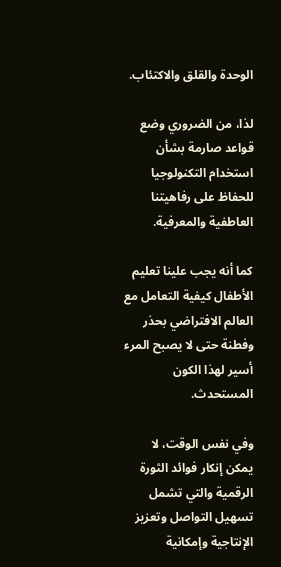الوحدة والقلق والاكتئاب.

لذا، من الضروري وضع قواعد صارمة بشأن استخدام التكنولوجيا للحفاظ على رفاهيتنا العاطفية والمعرفية.

كما أنه يجب علينا تعليم الأطفال كيفية التعامل مع العالم الافتراضي بحذر وفطنة حتى لا يصبح المرء أسير لهذا الكون المستحدث.

وفي نفس الوقت، لا يمكن إنكار فوائد الثورة الرقمية والتي تشمل تسهيل التواصل وتعزيز الإنتاجية وإمكانية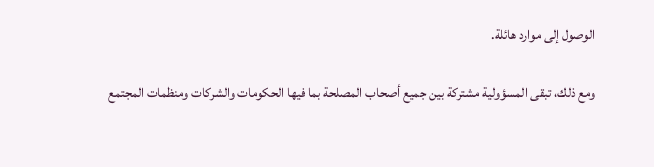الوصول إلى موارد هائلة.

ومع ذلك، تبقى المسؤولية مشتركة بين جميع أصحاب المصلحة بما فيها الحكومات والشركات ومنظمات المجتمع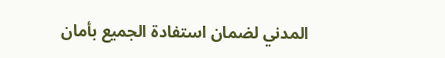المدني لضمان استفادة الجميع بأمان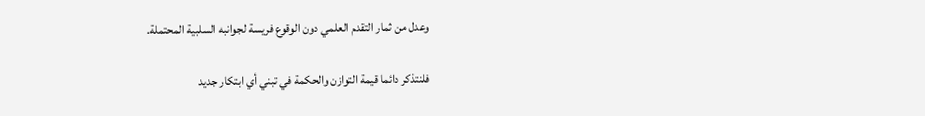وعدل من ثمار التقدم العلمي دون الوقوع فريسة لجوانبه السلبية المحتملة.

فلنتذكر دائما قيمة التوازن والحكمة في تبني أي ابتكار جديد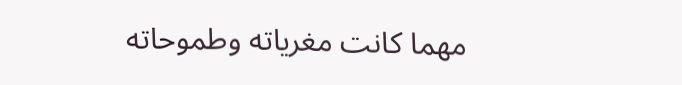مهما كانت مغرياته وطموحاته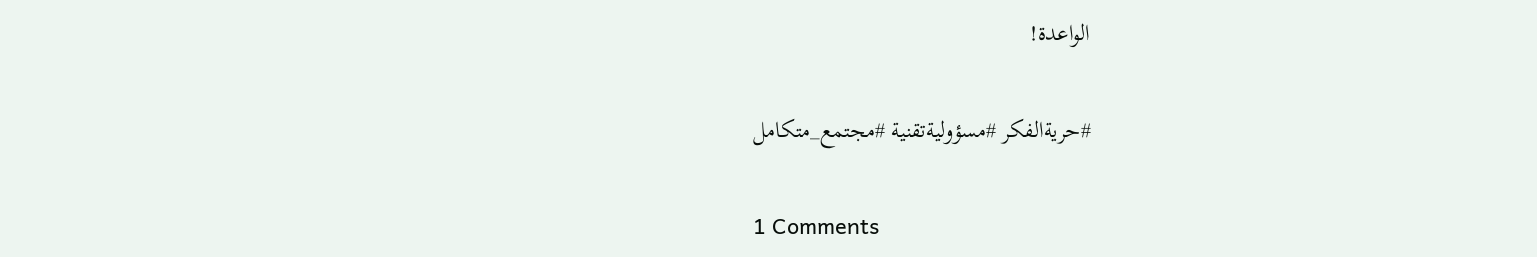الواعدة!

#حريةالفكر #مسؤوليةتقنية #مجتمع_متكامل

1 Comments